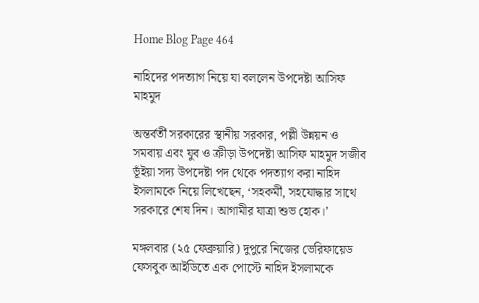Home Blog Page 464

নাহিদের পদত্যাগ নিয়ে যা বললেন উপদেষ্টা আসিফ মাহমুদ

অন্তর্বর্তী সরকারের স্থানীয় সরকার, পল্লী উন্নয়ন ও সমবায় এবং যুব ও ক্রীড়া উপদেষ্টা আসিফ মাহমুদ সজীব ভূঁইয়া সদ্য উপদেষ্টা পদ থেকে পদত্যাগ করা নাহিদ ইসলামকে নিয়ে লিখেছেন, ‘সহকর্মী, সহযোদ্ধার সাথে সরকারে শেষ দিন। আগামীর যাত্রা শুভ হোক।’

মঙ্গলবার (২৫ ফেব্রুয়ারি) দুপুরে নিজের ভেরিফায়েড ফেসবুক আইডিতে এক পোস্টে নাহিদ ইসলামকে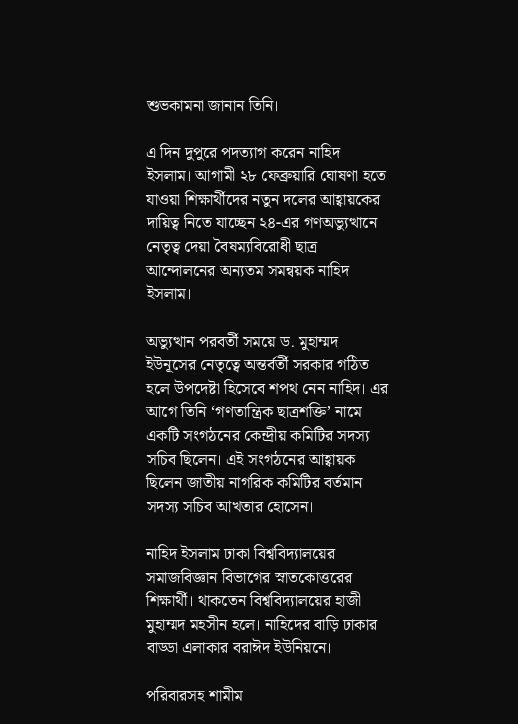শুভকামনা জানান তিনি।

এ দিন দুপুরে পদত্যাগ করেন নাহিদ ইসলাম। আগামী ২৮ ফেব্রুয়ারি ঘোষণা হতে যাওয়া শিক্ষার্থীদের নতুন দলের আহ্বায়কের দায়িত্ব নিতে যাচ্ছেন ২৪-এর গণঅভ্যুত্থানে নেতৃত্ব দেয়া বৈষম্যবিরোধী ছাত্র আন্দোলনের অন্যতম সমন্বয়ক নাহিদ ইসলাম।

অভ্যুত্থান পরবর্তী সময়ে ড. মুহাম্মদ ইউনূসের নেতৃত্বে অন্তর্বর্তী সরকার গঠিত হলে উপদেষ্টা হিসেবে শপথ নেন নাহিদ। এর আগে তিনি ‘গণতান্ত্রিক ছাত্রশক্তি’ নামে একটি সংগঠনের কেন্দ্রীয় কমিটির সদস্য সচিব ছিলেন। এই সংগঠনের আহ্বায়ক ছিলেন জাতীয় নাগরিক কমিটির বর্তমান সদস্য সচিব আখতার হোসেন।

নাহিদ ইসলাম ঢাকা বিশ্ববিদ্যালয়ের সমাজবিজ্ঞান বিভাগের স্নাতকোত্তরের শিক্ষার্থী। থাকতেন বিশ্ববিদ্যালয়ের হাজী মুহাম্মদ মহসীন হলে। নাহিদের বাড়ি ঢাকার বাড্ডা এলাকার বরাঈদ ইউনিয়নে।

পরিবারসহ শামীম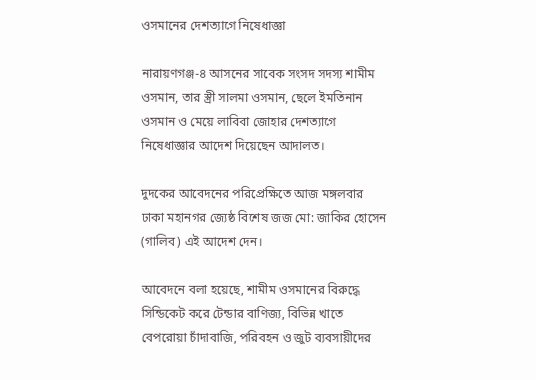ওসমানের দেশত্যাগে নিষেধাজ্ঞা

নারায়ণগঞ্জ-৪ আসনের সাবেক সংসদ সদস্য শামীম ওসমান, তার স্ত্রী সালমা ওসমান, ছেলে ইমতিনান ওসমান ও মেয়ে লাবিবা জোহার দেশত্যাগে নিষেধাজ্ঞার আদেশ দিয়েছেন আদালত।

দুদকের আবেদনের পরিপ্রেক্ষিতে আজ মঙ্গলবার ঢাকা মহানগর জ্যেষ্ঠ বিশেষ জজ মো: জাকির হোসেন (গালিব) এই আদেশ দেন।

আবেদনে বলা হয়েছে, শামীম ওসমানের বিরুদ্ধে সিন্ডিকেট করে টেন্ডার বাণিজ্য, বিভিন্ন খাতে বেপরোয়া চাঁদাবাজি, পরিবহন ও জুট ব্যবসায়ীদের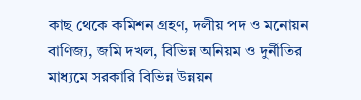কাছ থেকে কমিশন গ্রহণ, দলীয় পদ ও মনোয়ন বাণিজ্য, জমি দখল, বিভিন্ন অনিয়ম ও দুর্নীতির মাধ্যমে সরকারি বিভিন্ন উন্নয়ন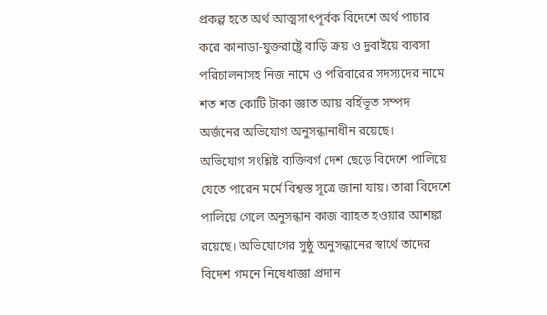প্রকল্প হতে অর্থ আত্মসাৎপূর্বক বিদেশে অর্থ পাচার করে কানাডা-যুক্তরাষ্ট্রে বাড়ি ক্রয় ও দুবাইয়ে ব্যবসা পরিচালনাসহ নিজ নামে ও পরিবারের সদস্যদের নামে শত শত কোটি টাকা জ্ঞাত আয় বর্হিভূত সম্পদ অর্জনের অভিযোগ অনুসন্ধানাধীন রয়েছে।
অভিযোগ সংশ্লিষ্ট ব্যক্তিবর্গ দেশ ছেড়ে বিদেশে পালিয়ে যেতে পারেন মর্মে বিশ্বস্ত সূত্রে জানা যায়। তারা বিদেশে পালিয়ে গেলে অনুসন্ধান কাজ ব্যাহত হওয়ার আশঙ্কা রয়েছে। অভিযোগের সুষ্ঠু অনুসন্ধানের স্বার্থে তাদের বিদেশ গমনে নিষেধাজ্ঞা প্রদান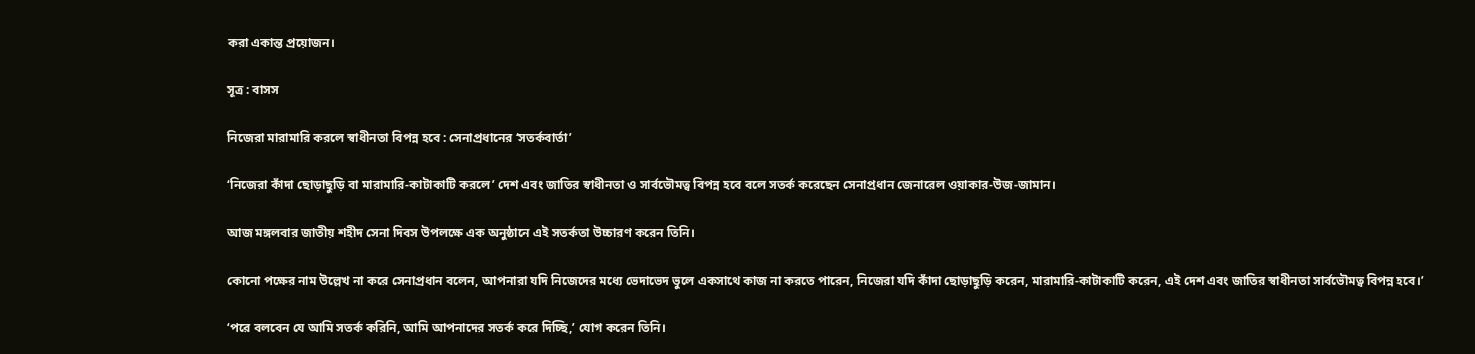করা একান্ত প্রয়োজন।

সূত্র : বাসস

নিজেরা মারামারি করলে স্বাধীনতা বিপন্ন হবে : সেনাপ্রধানের ‘সতর্কবার্তা’

‘নিজেরা কাঁদা ছোড়াছুড়ি বা মারামারি-কাটাকাটি করলে’ দেশ এবং জাতির স্বাধীনতা ও সার্বভৌমত্ব বিপন্ন হবে বলে সতর্ক করেছেন সেনাপ্রধান জেনারেল ওয়াকার-উজ-জামান।

আজ মঙ্গলবার জাতীয় শহীদ সেনা দিবস উপলক্ষে এক অনুষ্ঠানে এই সতর্কতা উচ্চারণ করেন তিনি।

কোনো পক্ষের নাম উল্লেখ না করে সেনাপ্রধান বলেন, আপনারা যদি নিজেদের মধ্যে ভেদাভেদ ভুলে একসাথে কাজ না করতে পারেন, নিজেরা যদি কাঁদা ছোড়াছুড়ি করেন, মারামারি-কাটাকাটি করেন, এই দেশ এবং জাতির স্বাধীনতা সার্বভৌমত্ব বিপন্ন হবে।’

‘পরে বলবেন যে আমি সতর্ক করিনি, আমি আপনাদের সতর্ক করে দিচ্ছি,’ যোগ করেন তিনি।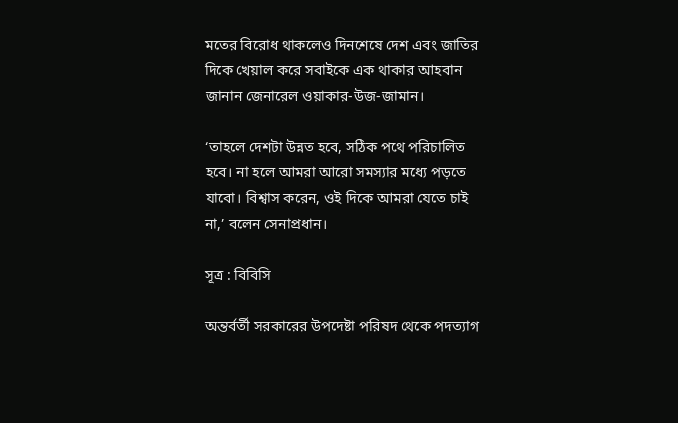মতের বিরোধ থাকলেও দিনশেষে দেশ এবং জাতির দিকে খেয়াল করে সবাইকে এক থাকার আহবান জানান জেনারেল ওয়াকার-উজ-জামান।

‘তাহলে দেশটা উন্নত হবে, সঠিক পথে পরিচালিত হবে। না হলে আমরা আরো সমস্যার মধ্যে পড়তে যাবো। বিশ্বাস করেন, ওই দিকে আমরা যেতে চাই না,’ বলেন সেনাপ্রধান।

সূত্র : বিবিসি

অন্তর্বর্তী সরকারের উপদেষ্টা পরিষদ থেকে পদত্যাগ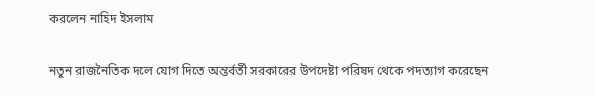করলেন নাহিদ ইসলাম

নতুন রাজনৈতিক দলে যোগ দিতে অন্তর্বর্তী সরকারের উপদেষ্টা পরিষদ থেকে পদত্যাগ করেছেন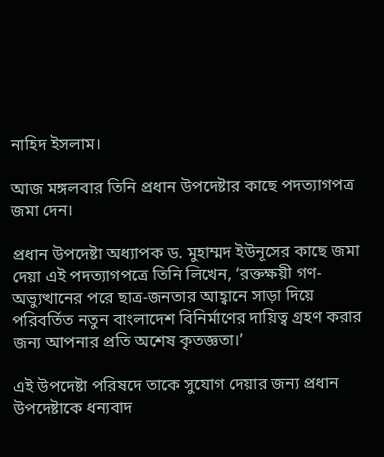নাহিদ ইসলাম।

আজ মঙ্গলবার তিনি প্রধান উপদেষ্টার কাছে পদত্যাগপত্র জমা দেন।

প্রধান উপদেষ্টা অধ্যাপক ড. মুহাম্মদ ইউনূসের কাছে জমা দেয়া এই পদত্যাগপত্রে তিনি লিখেন, ‘রক্তক্ষয়ী গণ-অভ্যুত্থানের পরে ছাত্র-জনতার আহ্বানে সাড়া দিয়ে পরিবর্তিত নতুন বাংলাদেশ বিনির্মাণের দায়িত্ব গ্রহণ করার জন্য আপনার প্রতি অশেষ কৃতজ্ঞতা।’

এই উপদেষ্টা পরিষদে তাকে সুযোগ দেয়ার জন্য প্রধান উপদেষ্টাকে ধন্যবাদ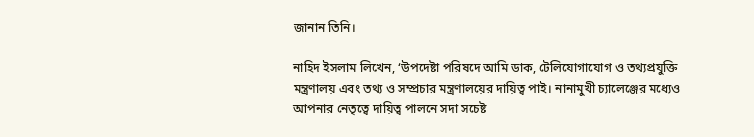জানান তিনি।

নাহিদ ইসলাম লিখেন, ‘উপদেষ্টা পরিষদে আমি ডাক, টেলিযোগাযোগ ও তথ্যপ্রযুক্তি মন্ত্রণালয় এবং তথ্য ও সম্প্রচার মন্ত্রণালয়ের দায়িত্ব পাই। নানামুখী চ্যালেঞ্জের মধ্যেও আপনার নেতৃত্বে দায়িত্ব পালনে সদা সচেষ্ট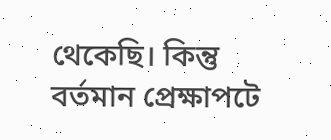থেকেছি। কিন্তু বর্তমান প্রেক্ষাপটে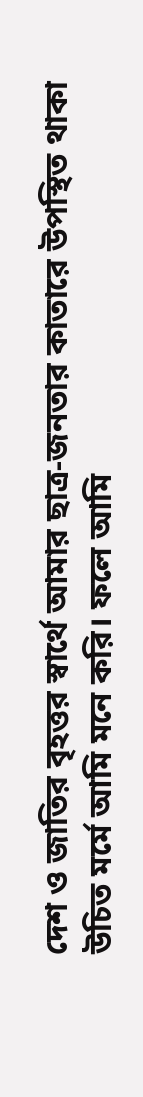দেশ ও জাতির বৃহত্তর স্বার্থে আমার ছাত্র-জনতার কাতারে উপস্থিত থাকা উচিত মর্মে আমি মনে করি। ফলে আমি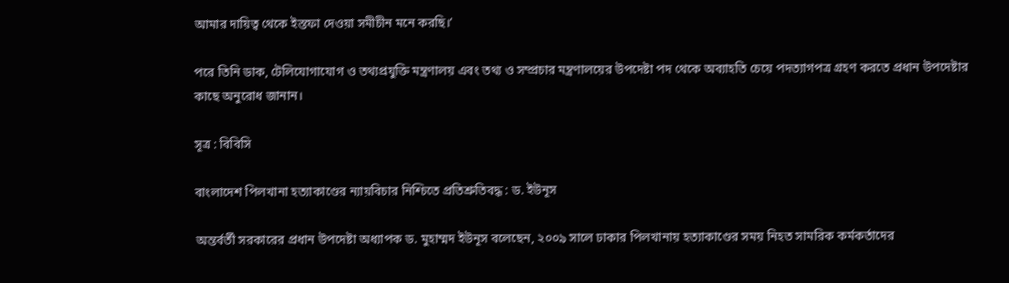আমার দায়িত্ব থেকে ইস্তফা দেওয়া সমীচীন মনে করছি।’

পরে তিনি ডাক, টেলিযোগাযোগ ও তথ্যপ্রযুক্তি মন্ত্রণালয় এবং তথ্য ও সম্প্রচার মন্ত্রণালয়ের উপদেষ্টা পদ থেকে অব্যাহতি চেয়ে পদত্যাগপত্র গ্রহণ করতে প্রধান উপদেষ্টার কাছে অনুরোধ জানান।

সূত্র : বিবিসি

বাংলাদেশ পিলখানা হত্যাকাণ্ডের ন্যায়বিচার নিশ্চিতে প্রতিশ্রুতিবদ্ধ : ড. ইউনূস

অন্তর্বর্তী সরকারের প্রধান উপদেষ্টা অধ্যাপক ড. মুহাম্মদ ইউনূস বলেছেন, ২০০৯ সালে ঢাকার পিলখানায় হত্যাকাণ্ডের সময় নিহত সামরিক কর্মকর্তাদের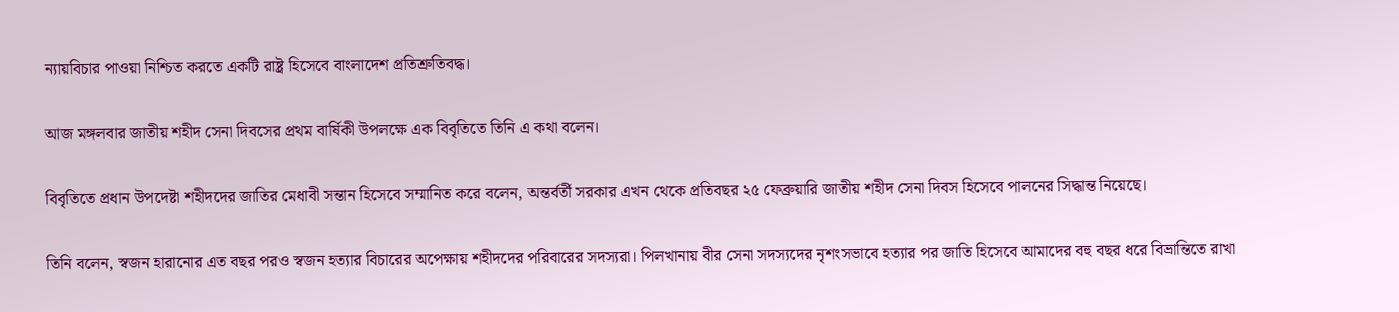ন্যায়বিচার পাওয়া নিশ্চিত করতে একটি রাষ্ট্র হিসেবে বাংলাদেশ প্রতিশ্রুতিবদ্ধ।

আজ মঙ্গলবার জাতীয় শহীদ সেনা দিবসের প্রথম বার্ষিকী উপলক্ষে এক বিবৃতিতে তিনি এ কথা বলেন।

বিবৃতিতে প্রধান উপদেষ্টা শহীদদের জাতির মেধাবী সন্তান হিসেবে সম্মানিত করে বলেন, অন্তর্বর্তী সরকার এখন থেকে প্রতিবছর ২৫ ফেব্রুয়ারি জাতীয় শহীদ সেনা দিবস হিসেবে পালনের সিদ্ধান্ত নিয়েছে।

তিনি বলেন, স্বজন হারানোর এত বছর পরও স্বজন হত্যার বিচারের অপেক্ষায় শহীদদের পরিবারের সদস্যরা। পিলখানায় বীর সেনা সদস্যদের নৃশংসভাবে হত্যার পর জাতি হিসেবে আমাদের বহু বছর ধরে বিভ্রান্তিতে রাখা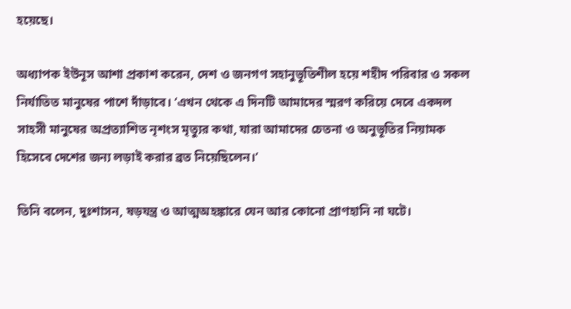হয়েছে।

অধ্যাপক ইউনূস আশা প্রকাশ করেন, দেশ ও জনগণ সহানুভূতিশীল হয়ে শহীদ পরিবার ও সকল নির্যাতিত মানুষের পাশে দাঁড়াবে। ‘এখন থেকে এ দিনটি আমাদের স্মরণ করিয়ে দেবে একদল সাহসী মানুষের অপ্রত্যাশিত নৃশংস মৃত্যুর কথা, যারা আমাদের চেতনা ও অনুভূতির নিয়ামক হিসেবে দেশের জন্য লড়াই করার ব্রত নিয়েছিলেন।’

তিনি বলেন, দুঃশাসন, ষড়যন্ত্র ও আত্মঅহঙ্কারে যেন আর কোনো প্রাণহানি না ঘটে।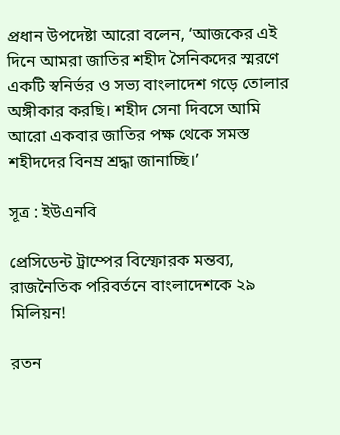প্রধান উপদেষ্টা আরো বলেন, ‘আজকের এই দিনে আমরা জাতির শহীদ সৈনিকদের স্মরণে একটি স্বনির্ভর ও সভ্য বাংলাদেশ গড়ে তোলার অঙ্গীকার করছি। শহীদ সেনা দিবসে আমি আরো একবার জাতির পক্ষ থেকে সমস্ত শহীদদের বিনম্র শ্রদ্ধা জানাচ্ছি।’

সূত্র : ইউএনবি

প্রেসিডেন্ট ট্রাম্পের বিস্ফোরক মন্তব্য, রাজনৈতিক পরিবর্তনে বাংলাদেশকে ২৯ মিলিয়ন!

রতন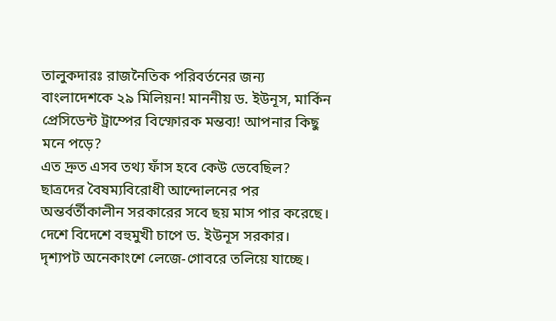তালুকদারঃ রাজনৈতিক পরিবর্তনের জন্য বাংলাদেশকে ২৯ মিলিয়ন! মাননীয় ড. ইউনূস, মার্কিন প্রেসিডেন্ট ট্রাম্পের বিস্ফোরক মন্তব্য! আপনার কিছু মনে পড়ে?
এত দ্রুত এসব তথ্য ফাঁস হবে কেউ ভেবেছিল? ছাত্রদের বৈষম্যবিরোধী আন্দোলনের পর অন্তর্বর্তীকালীন সরকারের সবে ছয় মাস পার করেছে। দেশে বিদেশে বহুমুখী চাপে ড. ইউনূস সরকার। দৃশ্যপট অনেকাংশে লেজে-গোবরে তলিয়ে যাচ্ছে।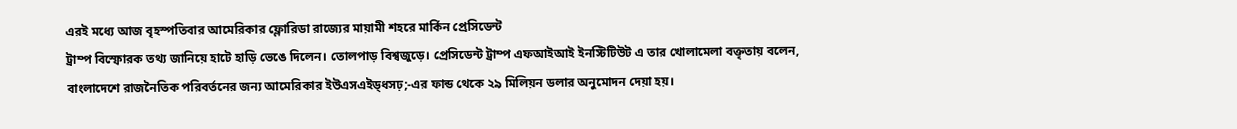এরই মধ্যে আজ বৃহস্পতিবার আমেরিকার ফ্লোরিডা রাজ্যের মায়ামী শহরে মার্কিন প্রেসিডেন্ট
ট্রাম্প বিস্ফোরক তথ্য জানিয়ে হাটে হাড়ি ভেঙে দিলেন। তোলপাড় বিশ্বজুড়ে। প্রেসিডেন্ট ট্রাম্প এফআইআই ইনস্টিটিউট এ তার খোলামেলা বক্তৃতায় বলেন,
বাংলাদেশে রাজনৈতিক পরিবর্তনের জন্য আমেরিকার ইউএসএইড্ধসঢ়;-এর ফান্ড থেকে ২৯ মিলিয়ন ডলার অনুমোদন দেয়া হয়।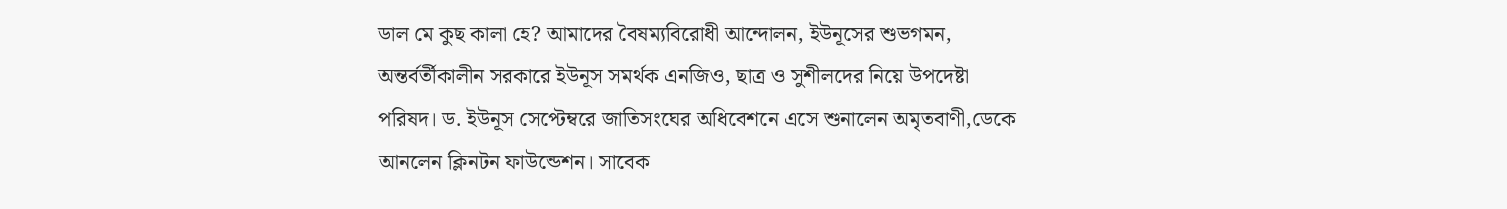ডাল মে কুছ কালা হে? আমাদের বৈষম্যবিরোধী আন্দোলন, ইউনূসের শুভগমন, অন্তর্বর্তীকালীন সরকারে ইউনূস সমর্থক এনজিও, ছাত্র ও সুশীলদের নিয়ে উপদেষ্টা
পরিষদ। ড. ইউনূস সেপ্টেম্বরে জাতিসংঘের অধিবেশনে এসে শুনালেন অমৃতবাণী,ডেকে আনলেন ক্লিনটন ফাউন্ডেশন। সাবেক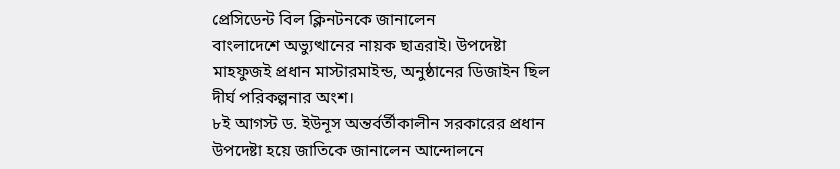প্রেসিডেন্ট বিল ক্লিনটনকে জানালেন
বাংলাদেশে অভ্যুত্থানের নায়ক ছাত্ররাই। উপদেষ্টা মাহফুজই প্রধান মাস্টারমাইন্ড, অনুষ্ঠানের ডিজাইন ছিল দীর্ঘ পরিকল্পনার অংশ।
৮ই আগস্ট ড. ইউনূস অন্তর্বর্তীকালীন সরকারের প্রধান উপদেষ্টা হয়ে জাতিকে জানালেন আন্দোলনে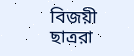বিজয়ী ছাত্ররা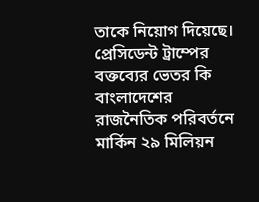তাকে নিয়োগ দিয়েছে।
প্রেসিডেন্ট ট্রাম্পের বক্তব্যের ভেতর কি বাংলাদেশের রাজনৈতিক পরিবর্তনে মার্কিন ২৯ মিলিয়ন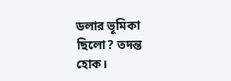ডলার ভূমিকা ছিলো? তদন্ত হোক।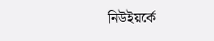নিউইয়র্কে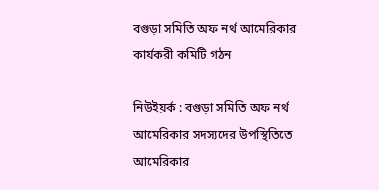বগুড়া সমিতি অফ নর্থ আমেরিকার কার্যকরী কমিটি গঠন

নিউইয়র্ক : বগুড়া সমিতি অফ নর্থ আমেরিকার সদস্যদের উপস্থিতিতে আমেরিকার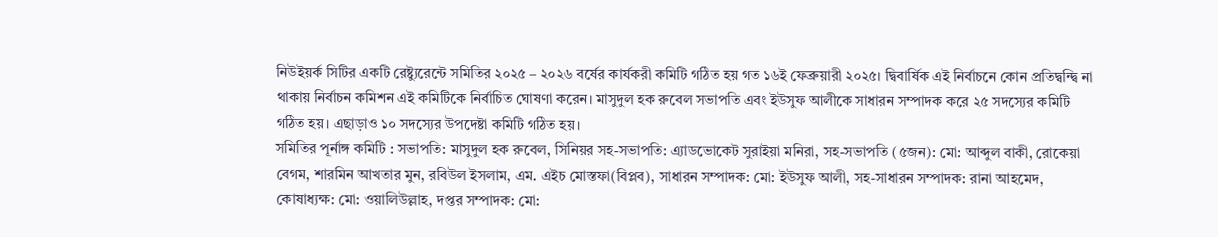নিউইয়র্ক সিটির একটি রেষ্ট্যুরেন্টে সমিতির ২০২৫ – ২০২৬ বর্ষের কার্যকরী কমিটি গঠিত হয় গত ১৬ই ফেব্রুয়ারী ২০২৫। দ্বিবার্ষিক এই নির্বাচনে কোন প্রতিদ্বন্দ্বি না থাকায় নির্বাচন কমিশন এই কমিটিকে নির্বাচিত ঘোষণা করেন। মাসুদুল হক রুবেল সভাপতি এবং ইউসুফ আলীকে সাধারন সম্পাদক করে ২৫ সদস্যের কমিটি গঠিত হয়। এছাড়াও ১০ সদস্যের উপদেষ্টা কমিটি গঠিত হয়।
সমিতির পূর্নাঙ্গ কমিটি : সভাপতি: মাসুদুল হক রুবেল, সিনিয়র সহ-সভাপতি: এ্যাডভোকেট সুরাইয়া মনিরা, সহ-সভাপতি (৫জন): মো: আব্দুল বাকী, রোকেয়া বেগম, শারমিন আখতার মুন, রবিউল ইসলাম, এম. এইচ মোস্তফা(বিপ্লব), সাধারন সম্পাদক: মো: ইউসুফ আলী, সহ-সাধারন সম্পাদক: রানা আহমেদ, কোষাধ্যক্ষ: মো: ওয়ালিউল্লাহ, দপ্তর সম্পাদক: মো: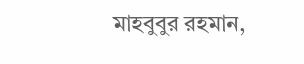মাহবুবুর রহমান,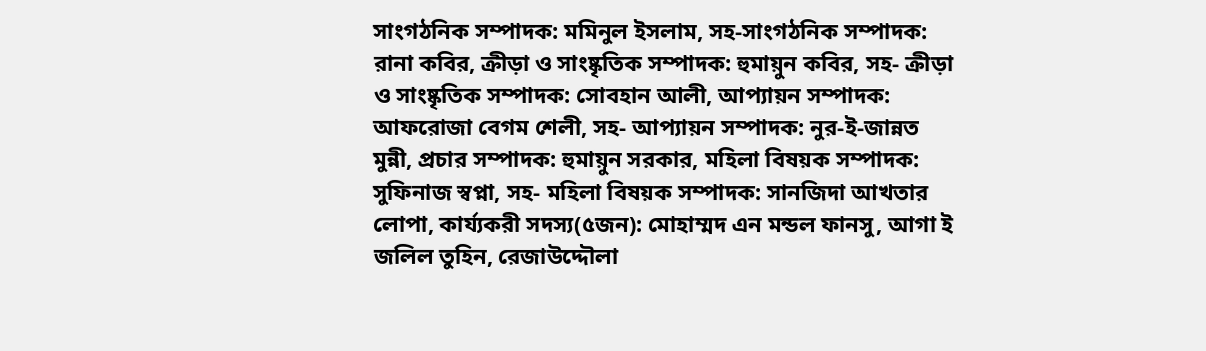সাংগঠনিক সম্পাদক: মমিনুল ইসলাম, সহ-সাংগঠনিক সম্পাদক: রানা কবির, ক্রীড়া ও সাংষ্কৃতিক সম্পাদক: হুমায়ুন কবির, সহ- ক্রীড়া ও সাংষ্কৃতিক সম্পাদক: সোবহান আলী, আপ্যায়ন সম্পাদক: আফরোজা বেগম শেলী, সহ- আপ্যায়ন সম্পাদক: নুর-ই-জান্নত মুন্নী, প্রচার সম্পাদক: হুমায়ুন সরকার, মহিলা বিষয়ক সম্পাদক: সুফিনাজ স্বপ্না, সহ- মহিলা বিষয়ক সম্পাদক: সানজিদা আখতার লোপা, কার্য্যকরী সদস্য(৫জন): মোহাম্মদ এন মন্ডল ফানসু, আগা ই জলিল তুহিন, রেজাউদ্দৌলা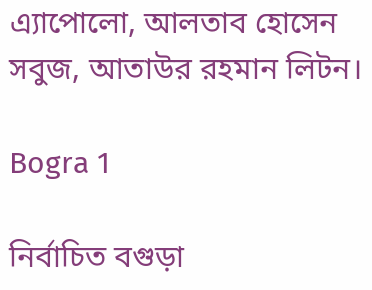এ্যাপোলো, আলতাব হোসেন সবুজ, আতাউর রহমান লিটন।

Bogra 1

নির্বাচিত বগুড়া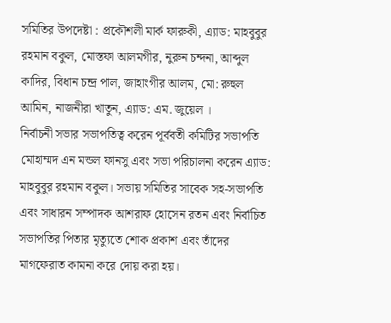সমিতির উপদেষ্টা : প্রকৌশলী মার্ক ফারুকী, এ্যাড: মাহবুবুর রহমান বকুল, মোস্তফা আলমগীর, নুরুন চন্দনা, আব্দুল কাদির, বিধান চন্দ্র পাল, জাহাংগীর আলম, মো: রুহুল আমিন, নাজনীরা খাতুন, এ্যাড: এম. জুয়েল ।
নির্বাচনী সভার সভাপতিত্ব করেন পূর্ববতী কমিটির সভাপতি মোহাম্মদ এন মন্ডল ফানসু এবং সভা পরিচালনা করেন এ্যাড: মাহবুবুর রহমান বকুল। সভায় সমিতির সাবেক সহ-সভাপতি এবং সাধারন সম্পাদক আশরাফ হোসেন রতন এবং নির্বাচিত সভাপতির পিতার মৃত্যুতে শোক প্রকাশ এবং তাঁদের মাগফেরাত কামনা করে দোয় করা হয়।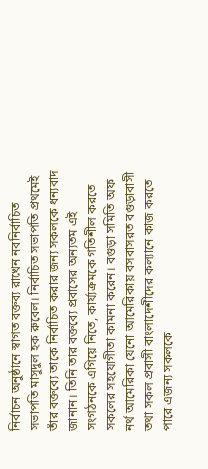নির্বাচন অনুষ্ঠানে স্বাগত বক্তব্য রাখেন নবনির্বাচিত সভাপতি মাসুদুল হক রুবেল। নির্বাচিত সভাপতি প্রথমেই তাঁর বক্তব্যে তাকে নির্বাচিত করার জন্য সকলকে ধন্যবাদ জানান। তিনি তার বক্তব্যে প্রবাসের অন্যতম এই সংগঠনকে এগিয়ে নিতে, কার্য্যক্রমকে গতিশীল করতে সকলের সহযোগীতা কামনা করেন। বগুড়া সমিতি অফ নর্থ আমেরিকা যেনো আমেরিকায় বসবাসরত বগুড়াবাসী তথা সকল প্রবাসী বাংলাদেশীদের কল্যানে কাজ করতে পারে এজন্য সকলকে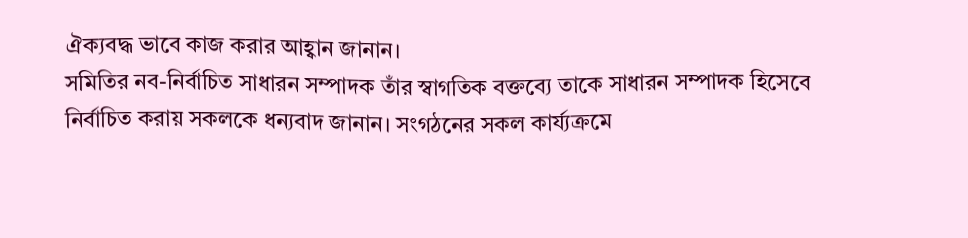ঐক্যবদ্ধ ভাবে কাজ করার আহ্বান জানান।
সমিতির নব-নির্বাচিত সাধারন সম্পাদক তাঁর স্বাগতিক বক্তব্যে তাকে সাধারন সম্পাদক হিসেবে নির্বাচিত করায় সকলকে ধন্যবাদ জানান। সংগঠনের সকল কার্য্যক্রমে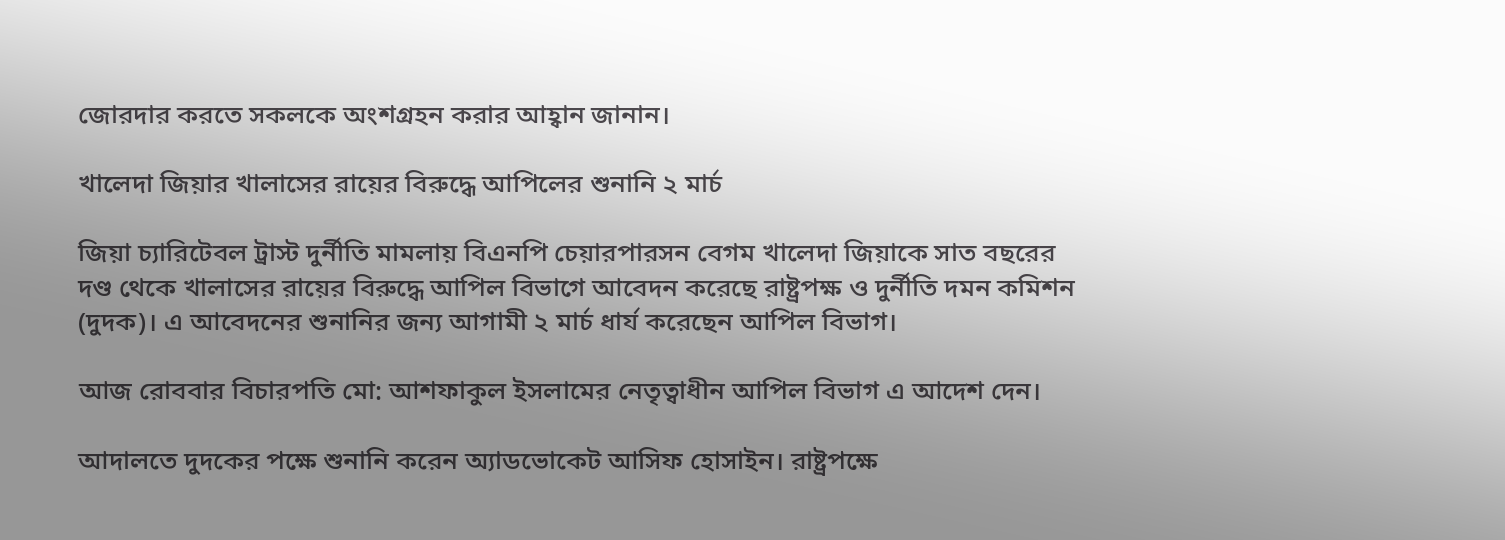জোরদার করতে সকলকে অংশগ্রহন করার আহ্বান জানান।

খালেদা জিয়ার খালাসের রায়ের বিরুদ্ধে আপিলের শুনানি ২ মার্চ

জিয়া চ্যারিটেবল ট্রাস্ট দুর্নীতি মামলায় বিএনপি চেয়ারপারসন বেগম খালেদা জিয়াকে সাত বছরের দণ্ড থেকে খালাসের রায়ের বিরুদ্ধে আপিল বিভাগে আবেদন করেছে রাষ্ট্রপক্ষ ও দুর্নীতি দমন কমিশন (দুদক)। এ আবেদনের শুনানির জন্য আগামী ২ মার্চ ধার্য করেছেন আপিল বিভাগ।

আজ রোববার বিচারপতি মো: আশফাকুল ইসলামের নেতৃত্বাধীন আপিল বিভাগ এ আদেশ দেন।

আদালতে দুদকের পক্ষে শুনানি করেন অ্যাডভোকেট আসিফ হোসাইন। রাষ্ট্রপক্ষে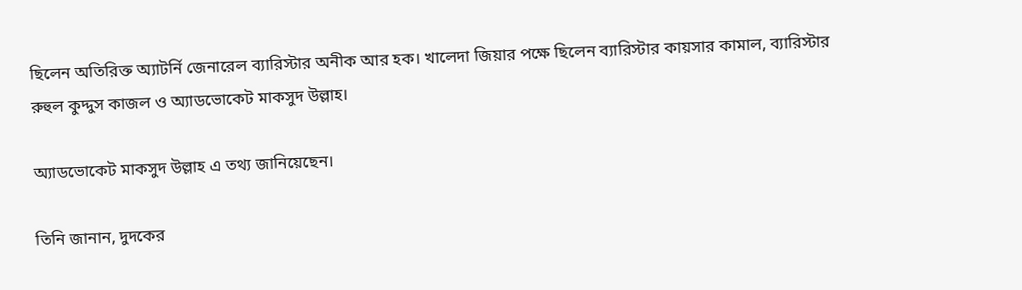ছিলেন অতিরিক্ত অ্যাটর্নি জেনারেল ব্যারিস্টার অনীক আর হক। খালেদা জিয়ার পক্ষে ছিলেন ব্যারিস্টার কায়সার কামাল, ব্যারিস্টার রুহুল কুদ্দুস কাজল ও অ্যাডভোকেট মাকসুদ উল্লাহ।

অ্যাডভোকেট মাকসুদ উল্লাহ এ তথ্য জানিয়েছেন।

তিনি জানান, দুদকের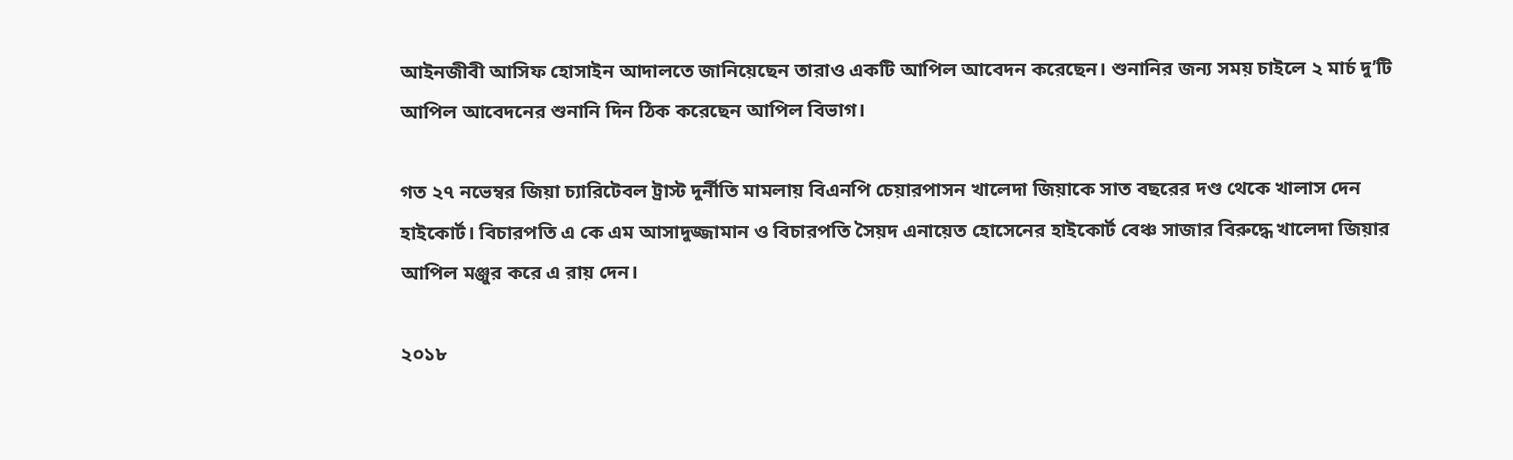আইনজীবী আসিফ হোসাইন আদালতে জানিয়েছেন তারাও একটি আপিল আবেদন করেছেন। শুনানির জন্য সময় চাইলে ২ মার্চ দু’টি আপিল আবেদনের শুনানি দিন ঠিক করেছেন আপিল বিভাগ।

গত ২৭ নভেম্বর জিয়া চ্যারিটেবল ট্রাস্ট দুর্নীতি মামলায় বিএনপি চেয়ারপাসন খালেদা জিয়াকে সাত বছরের দণ্ড থেকে খালাস দেন হাইকোর্ট। বিচারপতি এ কে এম আসাদুজ্জামান ও বিচারপতি সৈয়দ এনায়েত হোসেনের হাইকোর্ট বেঞ্চ সাজার বিরুদ্ধে খালেদা জিয়ার আপিল মঞ্জুর করে এ রায় দেন।

২০১৮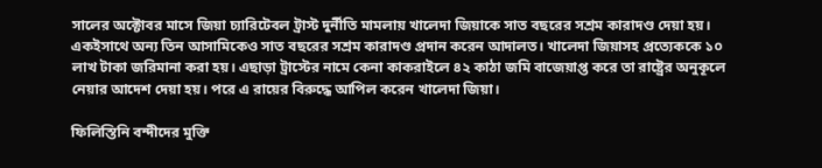সালের অক্টোবর মাসে জিয়া চ্যারিটেবল ট্রাস্ট দুর্নীতি মামলায় খালেদা জিয়াকে সাত বছরের সশ্রম কারাদণ্ড দেয়া হয়। একইসাথে অন্য তিন আসামিকেও সাত বছরের সশ্রম কারাদণ্ড প্রদান করেন আদালত। খালেদা জিয়াসহ প্রত্যেককে ১০ লাখ টাকা জরিমানা করা হয়। এছাড়া ট্রাস্টের নামে কেনা কাকরাইলে ৪২ কাঠা জমি বাজেয়াপ্ত করে তা রাষ্ট্রের অনুকূলে নেয়ার আদেশ দেয়া হয়। পরে এ রায়ের বিরুদ্ধে আপিল করেন খালেদা জিয়া।

ফিলিস্তিনি বন্দীদের মুক্তি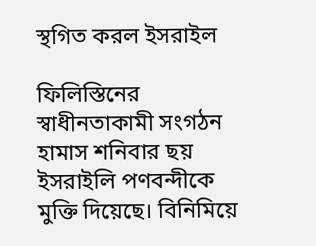স্থগিত করল ইসরাইল

ফিলিস্তিনের স্বাধীনতাকামী সংগঠন হামাস শনিবার ছয় ইসরাইলি পণবন্দীকে মুক্তি দিয়েছে। বিনিমিয়ে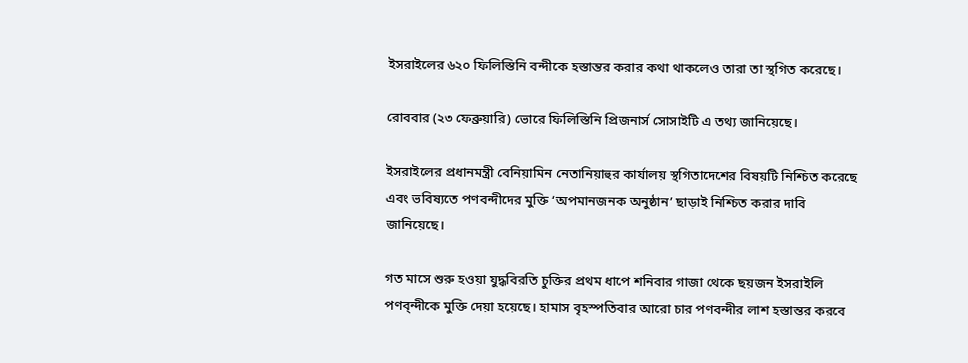ইসরাইলের ৬২০ ফিলিস্তিনি বন্দীকে হস্তান্তর করার কথা থাকলেও তারা তা স্থগিত করেছে।

রোববার (২৩ ফেব্রুয়ারি) ভোরে ফিলিস্তিনি প্রিজনার্স সোসাইটি এ তথ্য জানিয়েছে।

ইসরাইলের প্রধানমন্ত্রী বেনিয়ামিন নেতানিয়াহুর কার্যালয় স্থগিতাদেশের বিষয়টি নিশ্চিত করেছে এবং ভবিষ্যতে পণবন্দীদের মুক্তি ‘অপমানজনক অনুষ্ঠান’ ছাড়াই নিশ্চিত করার দাবি জানিয়েছে।

গত মাসে শুরু হওয়া যুদ্ধবিরতি চুক্তির প্রথম ধাপে শনিবার গাজা থেকে ছয়জন ইসরাইলি পণব্ন্দীকে মুক্তি দেয়া হয়েছে। হামাস বৃহস্পতিবার আরো চার পণবন্দীর লাশ হস্তান্তর করবে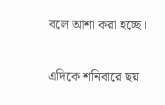বলে আশা করা হচ্ছে।

এদিকে শনিবারে ছয়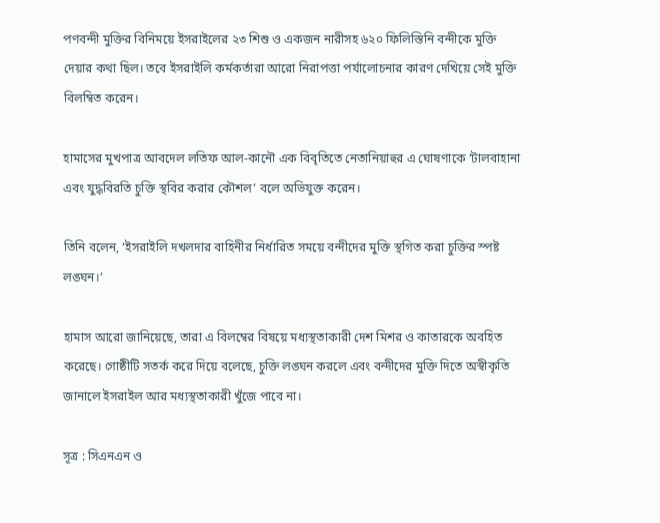পণবন্দী মুক্তির বিনিময়ে ইসরাইলের ২৩ শিশু ও একজন নারীসহ ৬২০ ফিলিস্তিনি বন্দীকে মুক্তি দেয়ার কথা ছিল। তবে ইসরাইলি কর্মকর্তারা আরো নিরাপত্তা পর্যালোচনার কারণ দেখিয়ে সেই মুক্তি বিলম্বিত করেন।

হামাসের মুখপাত্র আবদেল লতিফ আল-কানৌ এক বিবৃতিতে নেতানিয়াহুর এ ঘোষণাকে ‘টালবাহানা এবং যুদ্ধবিরতি চুক্তি স্থবির করার কৌশল’ বলে অভিযুক্ত করেন।

তিনি বলেন, ‘ইসরাইলি দখলদার বাহিনীর নির্ধারিত সময়ে বন্দীদের মুক্তি স্থগিত করা চুক্তির স্পষ্ট লঙ্ঘন।’

হামাস আরো জানিয়েছে, তারা এ বিলম্বের বিষয়ে মধ্যস্থতাকারী দেশ মিশর ও কাতারকে অবহিত করেছে। গোষ্ঠীটি সতর্ক করে দিয়ে বলেছে, চুক্তি লঙ্ঘন করলে এবং বন্দীদের মুক্তি দিতে অস্বীকৃতি জানালে ইসরাইল আর মধ্যস্থতাকারী খুঁজে পাবে না।

সূত্র : সিএনএন ও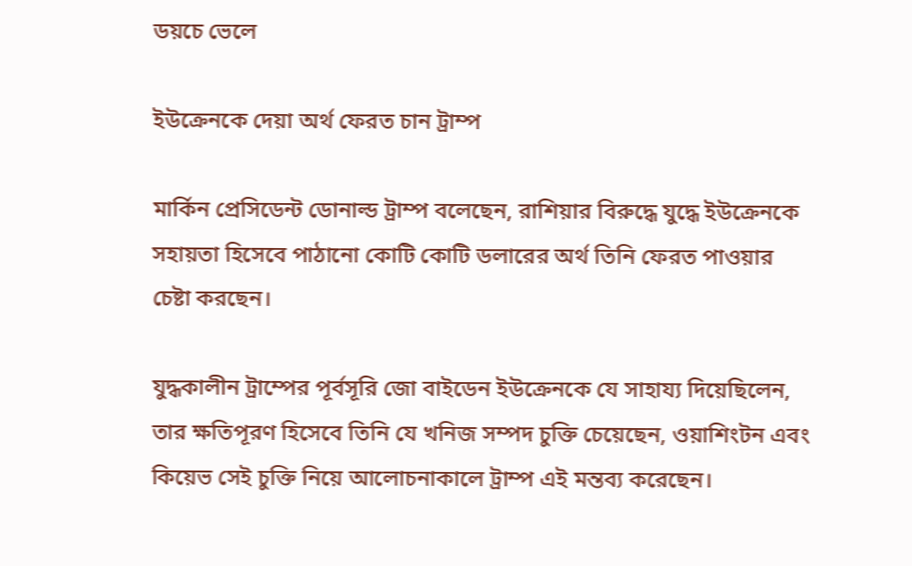ডয়চে ভেলে

ইউক্রেনকে দেয়া অর্থ ফেরত চান ট্রাম্প

মার্কিন প্রেসিডেন্ট ডোনাল্ড ট্রাম্প বলেছেন, রাশিয়ার বিরুদ্ধে যুদ্ধে ইউক্রেনকে সহায়তা হিসেবে পাঠানো কোটি কোটি ডলারের অর্থ তিনি ফেরত পাওয়ার চেষ্টা করছেন।

যুদ্ধকালীন ট্রাম্পের পূর্বসূরি জো বাইডেন ইউক্রেনকে যে সাহায্য দিয়েছিলেন, তার ক্ষতিপূরণ হিসেবে তিনি যে খনিজ সম্পদ চুক্তি চেয়েছেন, ওয়াশিংটন এবং কিয়েভ সেই চুক্তি নিয়ে আলোচনাকালে ট্রাম্প এই মন্তব্য করেছেন।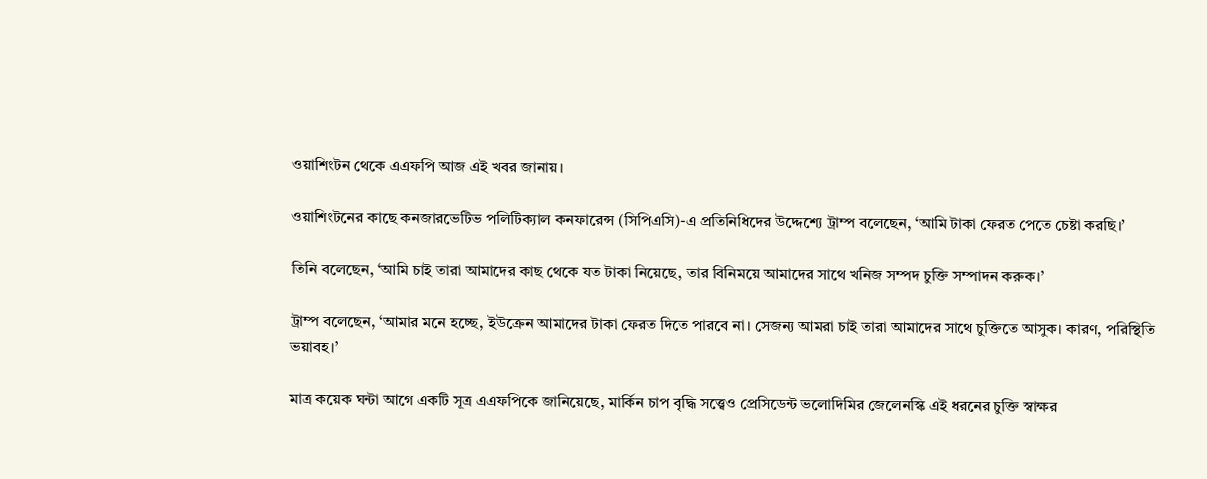ওয়াশিংটন থেকে এএফপি আজ এই খবর জানায়।

ওয়াশিংটনের কাছে কনজারভেটিভ পলিটিক্যাল কনফারেন্স (সিপিএসি)-এ প্রতিনিধিদের উদ্দেশ্যে ট্রাম্প বলেছেন, ‘আমি টাকা ফেরত পেতে চেষ্টা করছি।’

তিনি বলেছেন, ‘আমি চাই তারা আমাদের কাছ থেকে যত টাকা নিয়েছে, তার বিনিময়ে আমাদের সাথে খনিজ সম্পদ চুক্তি সম্পাদন করুক।’

ট্রাম্প বলেছেন, ‘আমার মনে হচ্ছে, ইউক্রেন আমাদের টাকা ফেরত দিতে পারবে না। সেজন্য আমরা চাই তারা আমাদের সাথে চুক্তিতে আসুক। কারণ, পরিস্থিতি ভয়াবহ।’

মাত্র কয়েক ঘন্টা আগে একটি সূত্র এএফপিকে জানিয়েছে, মার্কিন চাপ বৃদ্ধি সত্ত্বেও প্রেসিডেন্ট ভলোদিমির জেলেনস্কি এই ধরনের চুক্তি স্বাক্ষর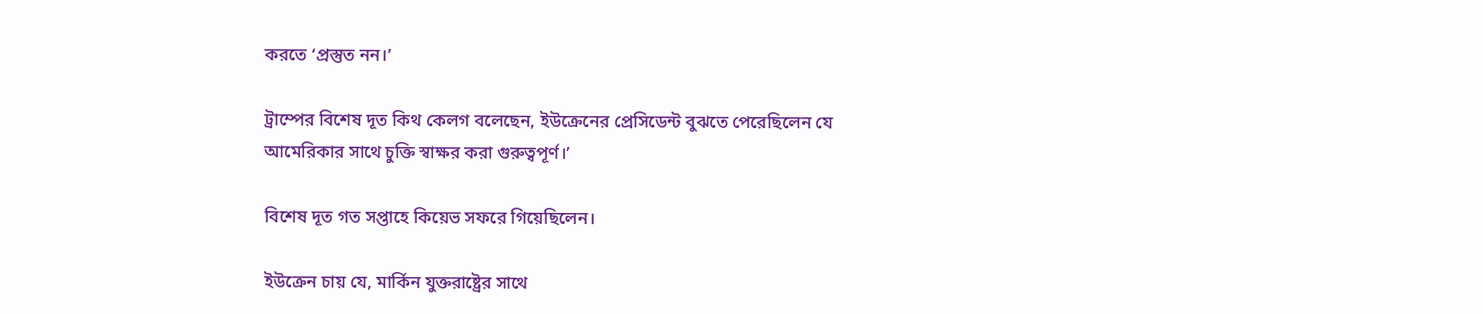করতে ‘প্রস্তুত নন।’

ট্রাম্পের বিশেষ দূত কিথ কেলগ বলেছেন, ইউক্রেনের প্রেসিডেন্ট বুঝতে পেরেছিলেন যে আমেরিকার সাথে চুক্তি স্বাক্ষর করা গুরুত্বপূর্ণ।’

বিশেষ দূত গত সপ্তাহে কিয়েভ সফরে গিয়েছিলেন।

ইউক্রেন চায় যে, মার্কিন যুক্তরাষ্ট্রের সাথে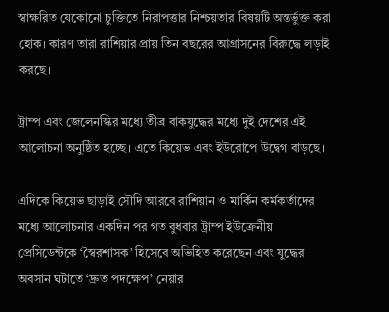স্বাক্ষরিত যেকোনো চুক্তিতে নিরাপত্তার নিশ্চয়তার বিষয়টি অন্তর্ভুক্ত করা হোক। কারণ তারা রাশিয়ার প্রায় তিন বছরের আগ্রাসনের বিরুদ্ধে লড়াই করছে।

ট্রাম্প এবং জেলেনস্কির মধ্যে তীব্র বাকযুদ্ধের মধ্যে দুই দেশের এই আলোচনা অনুষ্ঠিত হচ্ছে। এতে কিয়েভ এবং ইউরোপে উদ্বেগ বাড়ছে।

এদিকে কিয়েভ ছাড়াই সৌদি আরবে রাশিয়ান ও মার্কিন কর্মকর্তাদের মধ্যে আলোচনার একদিন পর গত বুধবার ট্রাম্প ইউক্রেনীয় প্রেসিডেন্টকে ‘স্বৈরশাসক’ হিসেবে অভিহিত করেছেন এবং যুদ্ধের অবসান ঘটাতে ‘দ্রুত পদক্ষেপ’ নেয়ার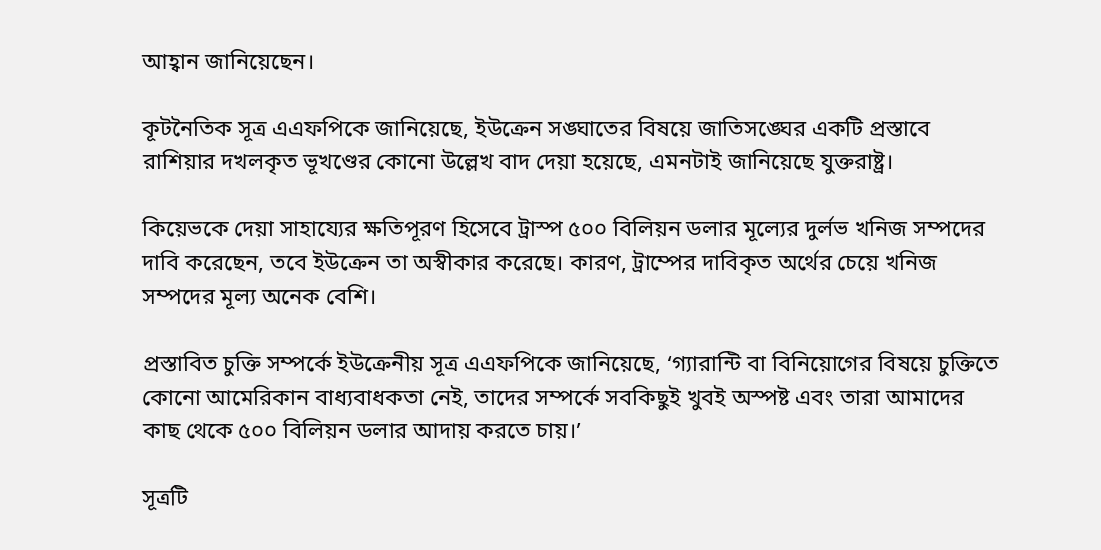আহ্বান জানিয়েছেন।

কূটনৈতিক সূত্র এএফপিকে জানিয়েছে, ইউক্রেন সঙ্ঘাতের বিষয়ে জাতিসঙ্ঘের একটি প্রস্তাবে রাশিয়ার দখলকৃত ভূখণ্ডের কোনো উল্লেখ বাদ দেয়া হয়েছে, এমনটাই জানিয়েছে যুক্তরাষ্ট্র।

কিয়েভকে দেয়া সাহায্যের ক্ষতিপূরণ হিসেবে ট্রাস্প ৫০০ বিলিয়ন ডলার মূল্যের দুর্লভ খনিজ সম্পদের দাবি করেছেন, তবে ইউক্রেন তা অস্বীকার করেছে। কারণ, ট্রাম্পের দাবিকৃত অর্থের চেয়ে খনিজ সম্পদের মূল্য অনেক বেশি।

প্রস্তাবিত চুক্তি সম্পর্কে ইউক্রেনীয় সূত্র এএফপিকে জানিয়েছে, ‘গ্যারান্টি বা বিনিয়োগের বিষয়ে চুক্তিতে কোনো আমেরিকান বাধ্যবাধকতা নেই, তাদের সম্পর্কে সবকিছুই খুবই অস্পষ্ট এবং তারা আমাদের কাছ থেকে ৫০০ বিলিয়ন ডলার আদায় করতে চায়।’

সূত্রটি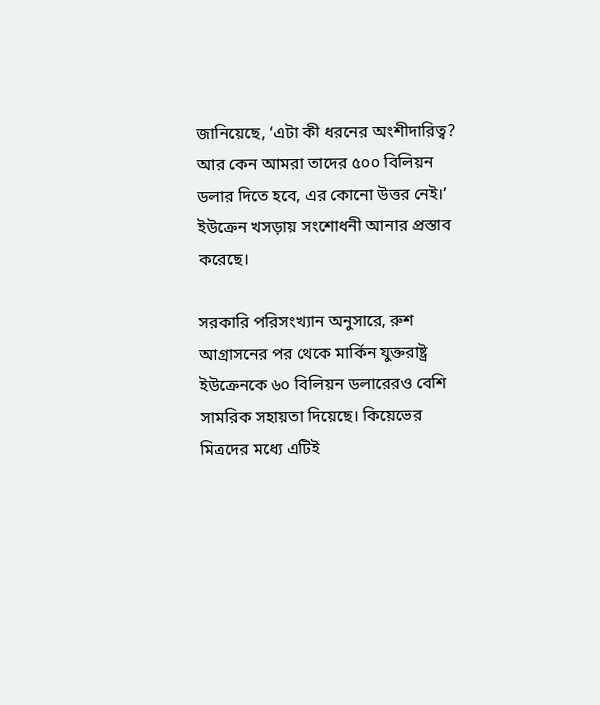জানিয়েছে, ‘এটা কী ধরনের অংশীদারিত্ব? আর কেন আমরা তাদের ৫০০ বিলিয়ন ডলার দিতে হবে, এর কোনো উত্তর নেই।’ ইউক্রেন খসড়ায় সংশোধনী আনার প্রস্তাব করেছে।

সরকারি পরিসংখ্যান অনুসারে, রুশ আগ্রাসনের পর থেকে মার্কিন যুক্তরাষ্ট্র ইউক্রেনকে ৬০ বিলিয়ন ডলারেরও বেশি সামরিক সহায়তা দিয়েছে। কিয়েভের মিত্রদের মধ্যে এটিই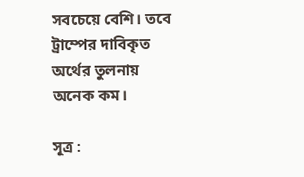সবচেয়ে বেশি। তবে ট্রাম্পের দাবিকৃত অর্থের তুলনায় অনেক কম।

সূত্র :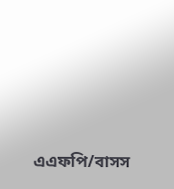এএফপি/বাসস